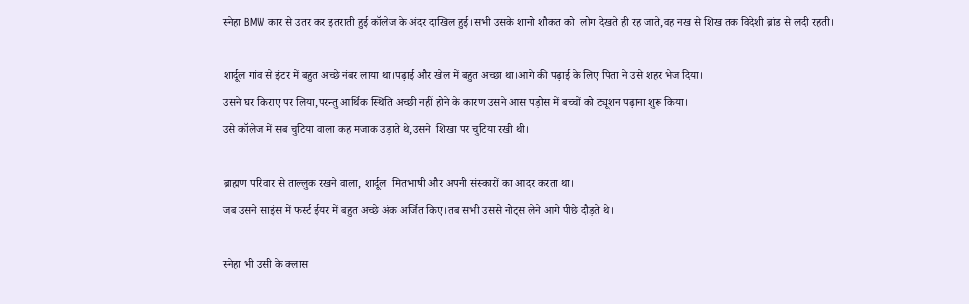स्नेहा BMW कार से उतर कर इतराती हुई कॉलेज के अंदर दाखिल हुई।सभी उसके शानो शौकत को  लोग देखते ही रह जाते,वह नख से शिख तक विदेशी ब्रांड से लदी रहती।

शार्दूल गांव से इंटर में बहुत अच्छे नंबर लाया था।पढ़ाई और खेल में बहुत अच्छा था।आगे की पढ़ाई के लिए पिता ने उसे शहर भेज दिया।
उसने घर किराए पर लिया,परन्तु आर्थिक स्थिति अच्छी नहीं होने के कारण उसने आस पड़ोस में बच्चों को ट्यूशन पढ़ाना शुरू किया।
उसे कॉलेज में सब चुटिया वाला कह मजाक उड़ाते थे,उसने  शिखा पर चुटिया रखी थी।

ब्राह्मण परिवार से ताल्लुक रखने वाला, शार्दूल  मितभाषी और अपनी संस्कारों का आदर करता था।
जब उसने साइंस में फर्स्ट ईयर में बहुत अच्छे अंक अर्जित किए।तब सभी उससे नोट्स लेने आगे पीछे दौड़ते थे।

स्नेहा भी उसी के क्लास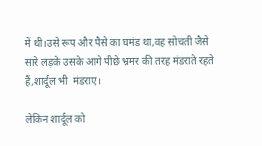में थी।उसे रूप और पैसे का घमंड था,वह सोचती जैसे सारे लड़के उसके आगे पीछे भ्रमर की तरह मंडराते रहते हैं,शार्दूल भी  मंडराए।

लेकिन शार्दूल को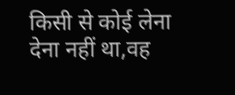किसी से कोई लेना देना नहीं था,वह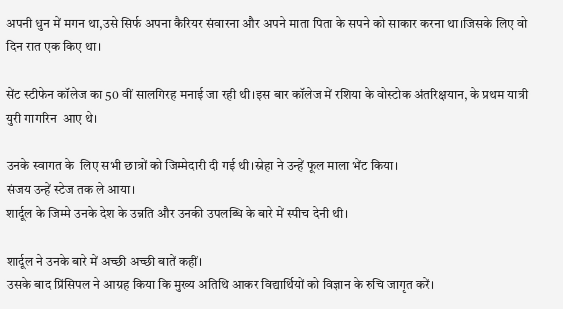अपनी धुन में मगन था,उसे सिर्फ अपना कैरियर संवारना और अपने माता पिता के सपने को साकार करना था।जिसके लिए वो दिन रात एक किए था।

सेंट स्टीफेन कॉलेज का 50 वीं सालगिरह मनाई जा रही थी।इस बार कॉलेज में रशिया के वोस्टोक अंतरिक्षयान, के प्रथम यात्री युरी गागरिन  आए थे।

उनके स्वागत के  लिए सभी छात्रों को जिम्मेदारी दी गई थी।स्नेहा ने उन्हें फूल माला भेंट किया।
संजय उन्हें स्टेज तक ले आया।
शार्दूल के जिम्मे उनके देश के उन्नति और उनकी उपलब्धि के बारे में स्पीच देनी थी।

शार्दूल ने उनके बारे में अच्छी अच्छी बातें कहीं।
उसके बाद प्रिंसिपल ने आग्रह किया कि मुख्य अतिथि आकर विद्यार्थियों को विज्ञान के रुचि जागृत करें।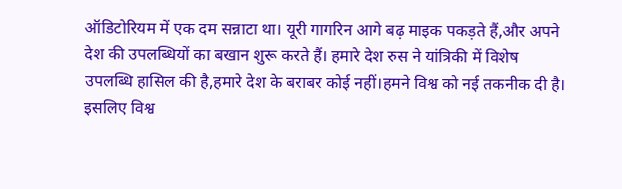ऑडिटोरियम में एक दम सन्नाटा था। यूरी गागरिन आगे बढ़ माइक पकड़ते हैं,और अपने देश की उपलब्धियों का बखान शुरू करते हैं। हमारे देश रुस ने यांत्रिकी में विशेष उपलब्धि हासिल की है,हमारे देश के बराबर कोई नहीं।हमने विश्व को नई तकनीक दी है।
इसलिए विश्व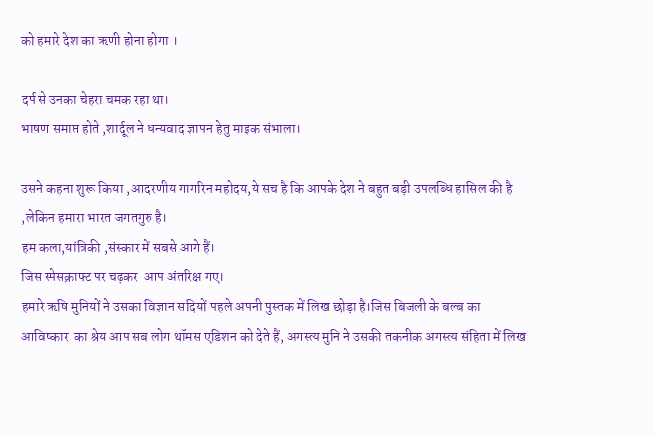को हमारे देश का ऋणी होना होगा ।

दर्प से उनका चेहरा चमक रहा था।
भाषण समाप्त होते ,शार्दूल ने धन्यवाद ज्ञापन हेतु माइक संभाला।

उसने कहना शुरू किया ,आदरणीय गागरिन महोदय,ये सच है कि आपके देश ने बहुत बड़ी उपलब्धि हासिल की है ,लेकिन हमारा भारत जगतगुरु है।
हम कला,यांत्रिकी ,संस्कार में सबसे आगे हैं।
जिस स्पेसक्राफ्ट पर चढ़कर  आप अंतरिक्ष गए।
हमारे ऋषि मुनियों ने उसका विज्ञान सदियों पहले अपनी पुस्तक में लिख छोड़ा है।जिस बिजली के बल्ब का आविष्कार  का श्रेय आप सब लोग थॉमस एडिशन को देते हैं, अगस्त्य मुनि ने उसकी तकनीक अगस्त्य संहिता में लिख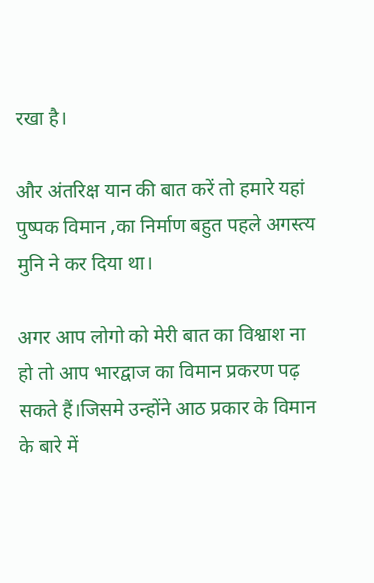रखा है।

और अंतरिक्ष यान की बात करें तो हमारे यहां पुष्पक विमान ,का निर्माण बहुत पहले अगस्त्य मुनि ने कर दिया था।

अगर आप लोगो को मेरी बात का विश्वाश ना हो तो आप भारद्वाज का विमान प्रकरण पढ़ सकते हैं।जिसमे उन्होंने आठ प्रकार के विमान के बारे में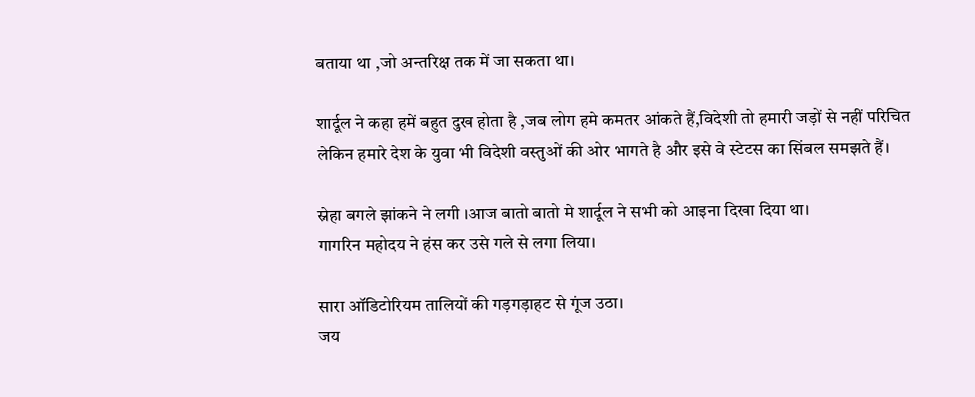बताया था ,जो अन्तरिक्ष तक में जा सकता था।

शार्दूल ने कहा हमें बहुत दुख होता है ,जब लोग हमे कमतर आंकते हैं,विदेशी तो हमारी जड़ों से नहीं परिचित लेकिन हमारे देश के युवा भी विदेशी वस्तुओं की ओर भागते है और इसे वे स्टेटस का सिंबल समझते हैं।

स्नेहा बगले झांकने ने लगी ।आज बातो बातो मे शार्दूल ने सभी को आइना दिखा दिया था।
गागरिन महोदय ने हंस कर उसे गले से लगा लिया।

सारा ऑडिटोरियम तालियों की गड़गड़ाहट से गूंज उठा।
जय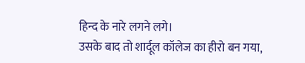हिन्द के नारे लगने लगे।
उसके बाद तो शार्दूल कॉलेज का हीरो बन गया,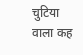चुटिया वाला कह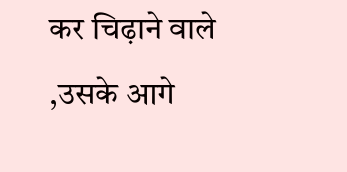कर चिढ़ाने वाले ,उसके आगे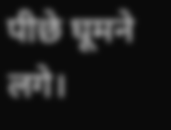पीछे घूमने लगे।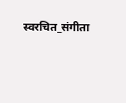स्वरचित_संगीता